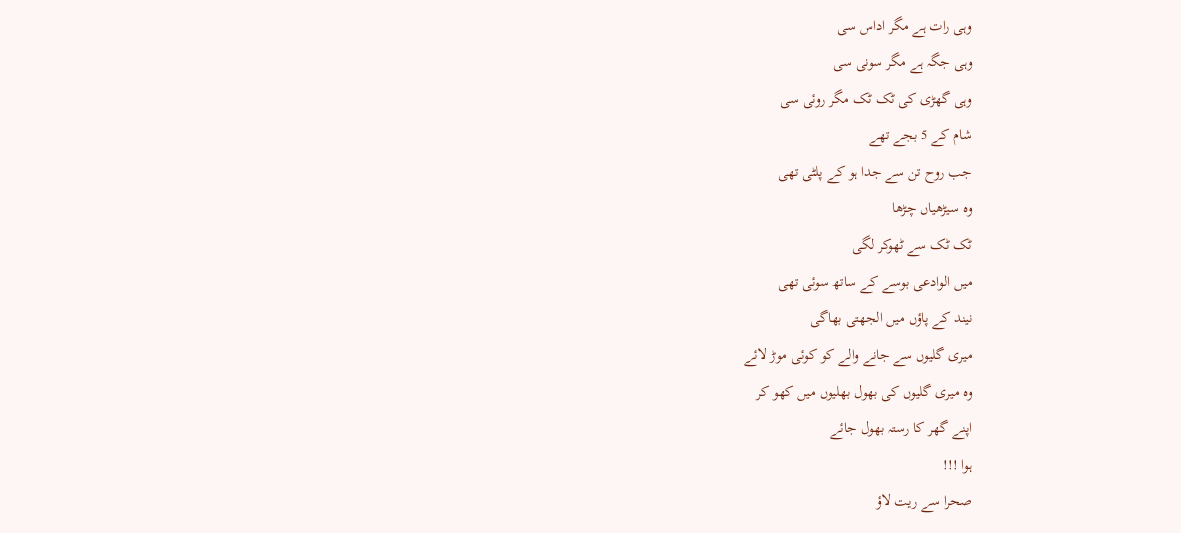وہی رات ہے مگر اداس سی
وہی جگہ ہے مگر سونی سی
وہی گھڑی کی ٹک ٹک مگر روئی سی
شام کے 5 بجے تھے
جب روح تن سے جدا ہو کے پلٹی تھی
وہ سیڑھیاں چڑھا
ٹک ٹک سے ٹھوکر لگی
میں الوادعی بوسے کے ساتھ سوئی تھی
نیند کے پاؤں میں الجھتی بھاگی
میری گلیوں سے جانے والے کو کوئی موڑ لائے
وہ میری گلیوں کی بھول بھلیوں میں کھو کر
اپنے گھر کا رستہ بھول جائے
ہوا !!!
صحرا سے ریت لاؤ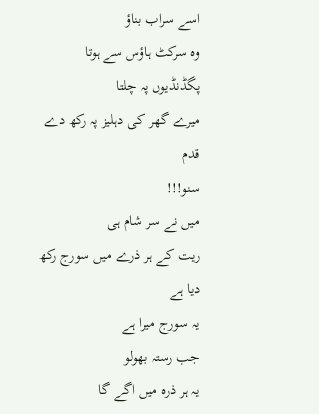اسے سراب بناؤ
وہ سرکٹ ہاؤس سے ہوتا
پگڈنڈیوں پہ چلتا
میرے گھر کی دہلیز پہ رکھ دے قدم
سنو!!!
میں نے سر شام ہی
ریت کے ہر ذرے میں سورج رکھ دیا ہے
یہ سورج میرا ہے
جب رستہ بھولو
یہ ہر ذرہ میں اگے گا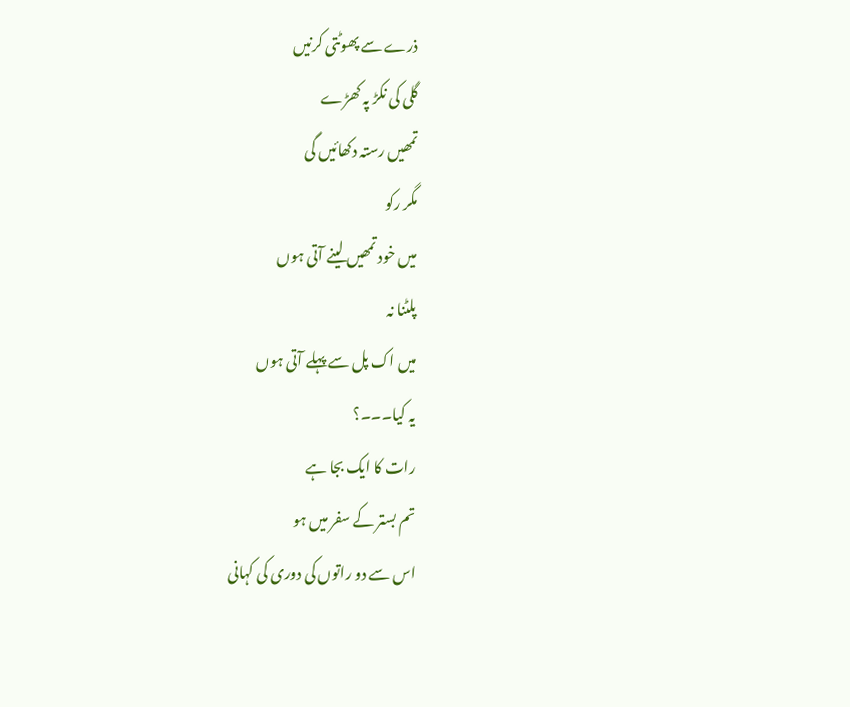ذرے سے پھوٹتی کرنیں
گلی کی نکڑ پہ کھڑے
تمھیں رستہ دکھائیں گی
مگر رکو
میں خود تمھیں لینے آتی ہوں
پلٹنا نہ
میں اک پل سے پہلے آتی ہوں
یہ کیا۔۔۔؟
رات کا ایک بجا ہے
تم بستر کے سفر میں ہو
اس سے دو راتوں کی دوری کی کہانی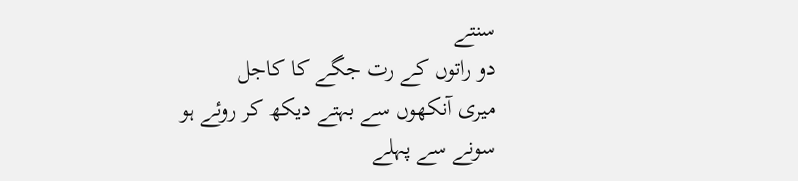سنتے
دو راتوں کے رت جگے کا کاجل
میری آنکھوں سے بہتے دیکھ کر روئے ہو
سونے سے پہلے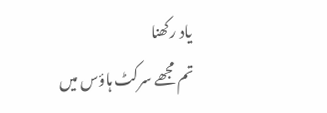یاد رکھنا
تم مجھے سرکٹ ہاؤس میں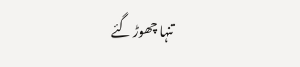تنہا چھوڑ گئے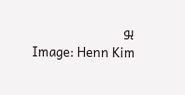ہو
Image: Henn Kim